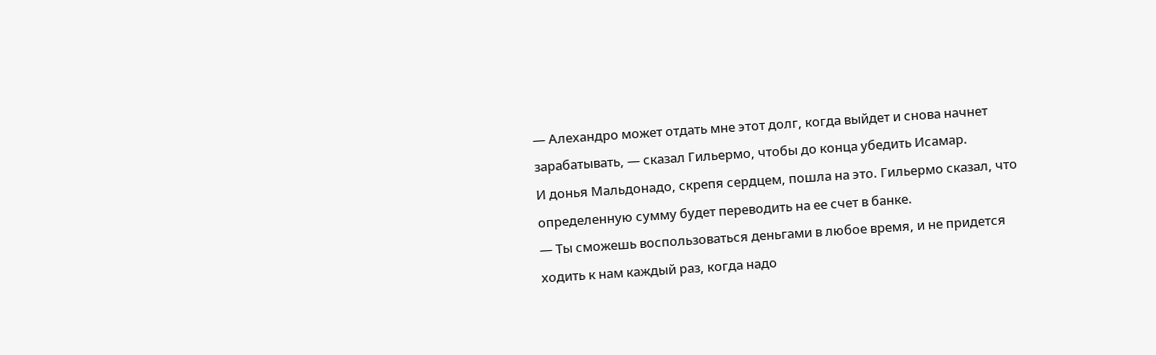— Алехандро может отдать мне этот долг, когда выйдет и снова начнет зарабатывать, — сказал Гильермо, чтобы до конца убедить Исамар.
И донья Мальдонадо, скрепя сердцем, пошла на это. Гильермо сказал, что определенную сумму будет переводить на ее счет в банке.
— Ты сможешь воспользоваться деньгами в любое время, и не придется ходить к нам каждый раз, когда надо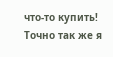что-то купить! Точно так же я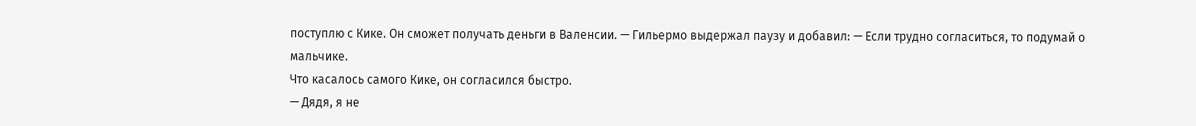поступлю с Кике. Он сможет получать деньги в Валенсии. — Гильермо выдержал паузу и добавил: — Если трудно согласиться, то подумай о мальчике.
Что касалось самого Кике, он согласился быстро.
— Дядя, я не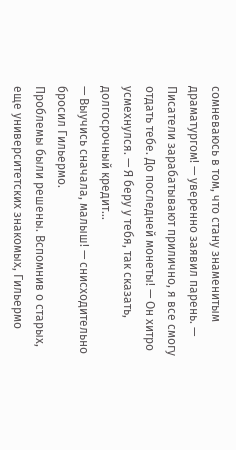сомневаюсь в том, что стану знаменитым драматургом! — уверенно заявил парень. — Писатели зарабатывают прилично, я все смогу отдать тебе. До последней монеты! — Он хитро усмехнулся. — Я беру у тебя, так сказать, долгосрочный кредит…
— Выучись сначала, малыш! — снисходительно бросил Гильермо.
Проблемы были решены. Вспомнив о старых, еще университетских знакомых, Гильермо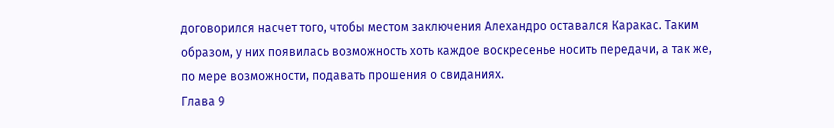договорился насчет того, чтобы местом заключения Алехандро оставался Каракас. Таким образом, у них появилась возможность хоть каждое воскресенье носить передачи, а так же, по мере возможности, подавать прошения о свиданиях.
Глава 9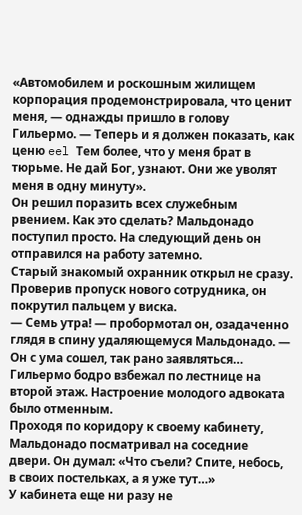«Автомобилем и роскошным жилищем корпорация продемонстрировала, что ценит меня, — однажды пришло в голову Гильермо. — Теперь и я должен показать, как ценю eel Тем более, что у меня брат в тюрьме. Не дай Бог, узнают. Они же уволят меня в одну минуту».
Он решил поразить всех служебным рвением. Как это сделать? Мальдонадо поступил просто. На следующий день он отправился на работу затемно.
Старый знакомый охранник открыл не сразу. Проверив пропуск нового сотрудника, он покрутил пальцем у виска.
— Семь утра! — пробормотал он, озадаченно глядя в спину удаляющемуся Мальдонадо. — Он с ума сошел, так рано заявляться…
Гильермо бодро взбежал по лестнице на второй этаж. Настроение молодого адвоката было отменным.
Проходя по коридору к своему кабинету, Мальдонадо посматривал на соседние двери. Он думал: «Что съели? Спите, небось, в своих постельках, а я уже тут…»
У кабинета еще ни разу не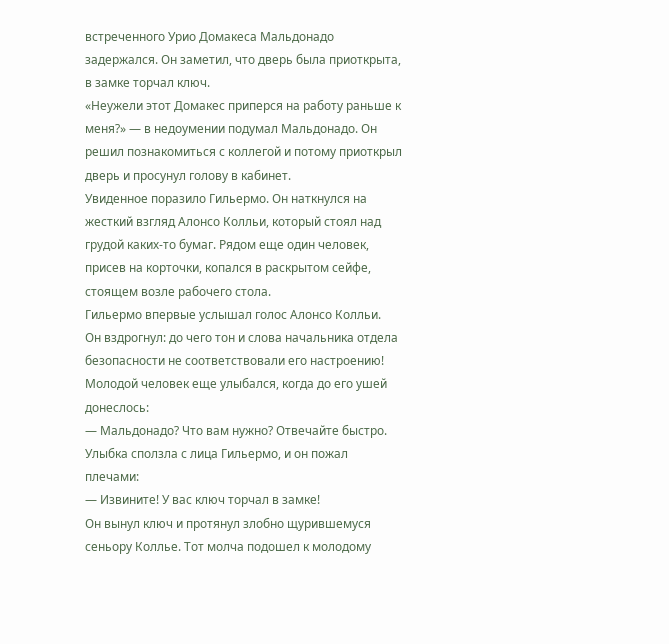встреченного Урио Домакеса Мальдонадо задержался. Он заметил, что дверь была приоткрыта, в замке торчал ключ.
«Неужели этот Домакес приперся на работу раньше к меня?» — в недоумении подумал Мальдонадо. Он решил познакомиться с коллегой и потому приоткрыл дверь и просунул голову в кабинет.
Увиденное поразило Гильермо. Он наткнулся на жесткий взгляд Алонсо Колльи, который стоял над грудой каких-то бумаг. Рядом еще один человек, присев на корточки, копался в раскрытом сейфе, стоящем возле рабочего стола.
Гильермо впервые услышал голос Алонсо Колльи.
Он вздрогнул: до чего тон и слова начальника отдела безопасности не соответствовали его настроению! Moлодой человек еще улыбался, когда до его ушей донеслось:
— Мальдонадо? Что вам нужно? Отвечайте быстро.
Улыбка сползла с лица Гильермо, и он пожал плечами:
— Извините! У вас ключ торчал в замке!
Он вынул ключ и протянул злобно щурившемуся сеньору Коллье. Тот молча подошел к молодому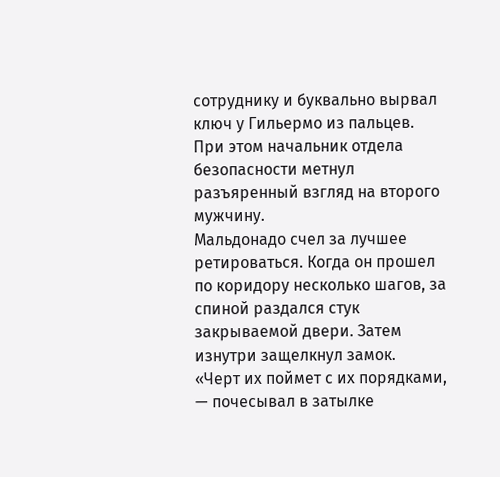сотруднику и буквально вырвал ключ у Гильермо из пальцев. При этом начальник отдела безопасности метнул разъяренный взгляд на второго мужчину.
Мальдонадо счел за лучшее ретироваться. Когда он прошел по коридору несколько шагов, за спиной раздался стук закрываемой двери. Затем изнутри защелкнул замок.
«Черт их поймет с их порядками, — почесывал в затылке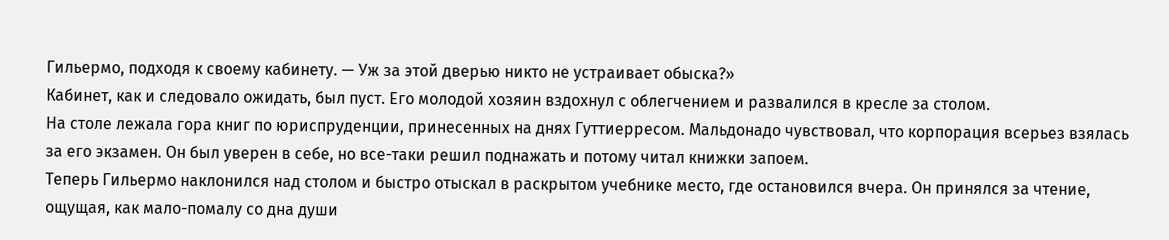Гильермо, подходя к своему кабинету. — Уж за этой дверью никто не устраивает обыска?»
Кабинет, как и следовало ожидать, был пуст. Его молодой хозяин вздохнул с облегчением и развалился в кресле за столом.
На столе лежала гора книг по юриспруденции, принесенных на днях Гуттиерресом. Мальдонадо чувствовал, что корпорация всерьез взялась за его экзамен. Он был уверен в себе, но все-таки решил поднажать и потому читал книжки запоем.
Теперь Гильермо наклонился над столом и быстро отыскал в раскрытом учебнике место, где остановился вчера. Он принялся за чтение, ощущая, как мало-помалу со дна души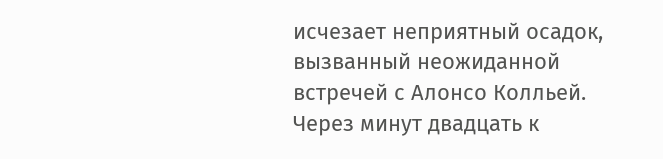исчезает неприятный осадок, вызванный неожиданной встречей с Алонсо Колльей.
Через минут двадцать к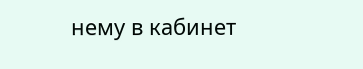нему в кабинет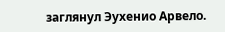заглянул Эухенио Арвело.